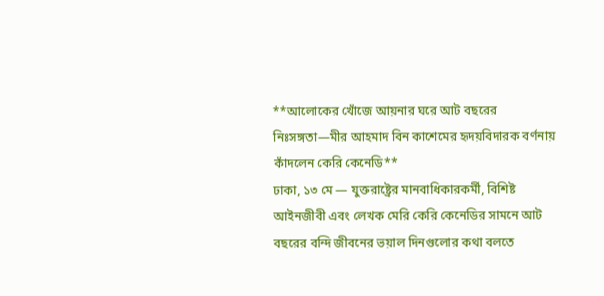**আলোকের খোঁজে আয়নার ঘরে আট বছরের নিঃসঙ্গতা—মীর আহমাদ বিন কাশেমের হৃদয়বিদারক বর্ণনায় কাঁদলেন কেরি কেনেডি**
ঢাকা, ১৩ মে — যুক্তরাষ্ট্রের মানবাধিকারকর্মী, বিশিষ্ট আইনজীবী এবং লেখক মেরি কেরি কেনেডির সামনে আট বছরের বন্দি জীবনের ভয়াল দিনগুলোর কথা বলতে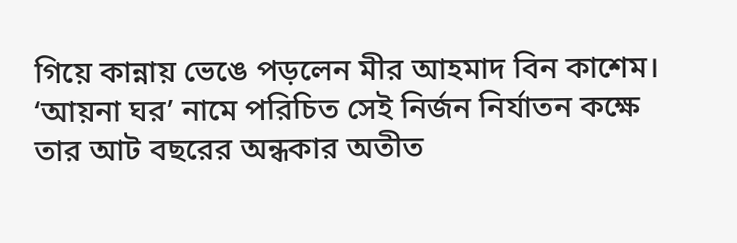গিয়ে কান্নায় ভেঙে পড়লেন মীর আহমাদ বিন কাশেম। ‘আয়না ঘর’ নামে পরিচিত সেই নির্জন নির্যাতন কক্ষে তার আট বছরের অন্ধকার অতীত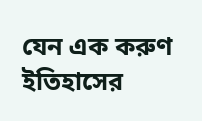যেন এক করুণ ইতিহাসের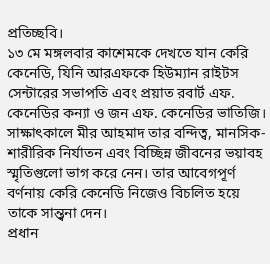প্রতিচ্ছবি।
১৩ মে মঙ্গলবার কাশেমকে দেখতে যান কেরি কেনেডি, যিনি আরএফকে হিউম্যান রাইটস সেন্টারের সভাপতি এবং প্রয়াত রবার্ট এফ. কেনেডির কন্যা ও জন এফ. কেনেডির ভাতিজি। সাক্ষাৎকালে মীর আহমাদ তার বন্দিত্ব, মানসিক-শারীরিক নির্যাতন এবং বিচ্ছিন্ন জীবনের ভয়াবহ স্মৃতিগুলো ভাগ করে নেন। তার আবেগপূর্ণ বর্ণনায় কেরি কেনেডি নিজেও বিচলিত হয়ে তাকে সান্ত্বনা দেন।
প্রধান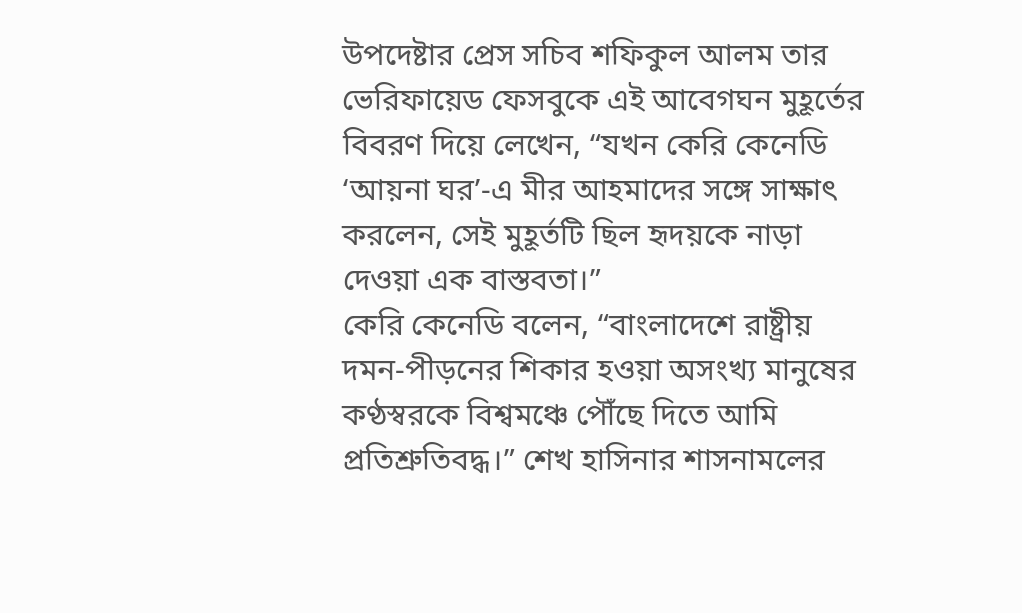উপদেষ্টার প্রেস সচিব শফিকুল আলম তার ভেরিফায়েড ফেসবুকে এই আবেগঘন মুহূর্তের বিবরণ দিয়ে লেখেন, “যখন কেরি কেনেডি ‘আয়না ঘর’-এ মীর আহমাদের সঙ্গে সাক্ষাৎ করলেন, সেই মুহূর্তটি ছিল হৃদয়কে নাড়া দেওয়া এক বাস্তবতা।”
কেরি কেনেডি বলেন, “বাংলাদেশে রাষ্ট্রীয় দমন-পীড়নের শিকার হওয়া অসংখ্য মানুষের কণ্ঠস্বরকে বিশ্বমঞ্চে পৌঁছে দিতে আমি প্রতিশ্রুতিবদ্ধ।” শেখ হাসিনার শাসনামলের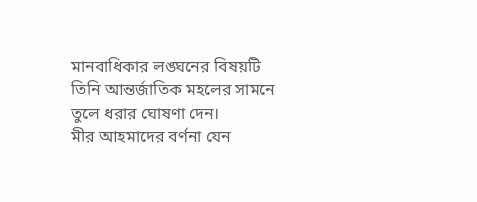মানবাধিকার লঙ্ঘনের বিষয়টি তিনি আন্তর্জাতিক মহলের সামনে তুলে ধরার ঘোষণা দেন।
মীর আহমাদের বর্ণনা যেন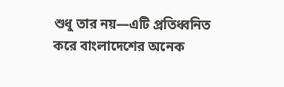শুধু তার নয়—এটি প্রতিধ্বনিত করে বাংলাদেশের অনেক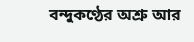বন্দুকণ্ঠের অশ্রু আর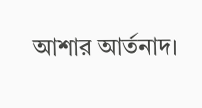আশার আর্তনাদ।